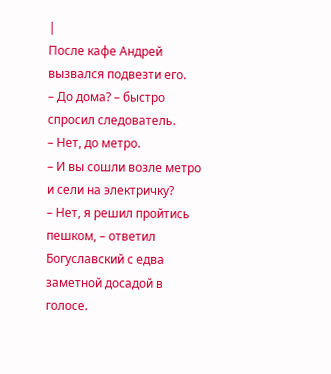|
После кафе Андрей вызвался подвезти его.
– До дома? – быстро спросил следователь.
– Нет, до метро.
– И вы сошли возле метро и сели на электричку?
– Нет, я решил пройтись пешком, – ответил Богуславский с едва заметной досадой в голосе.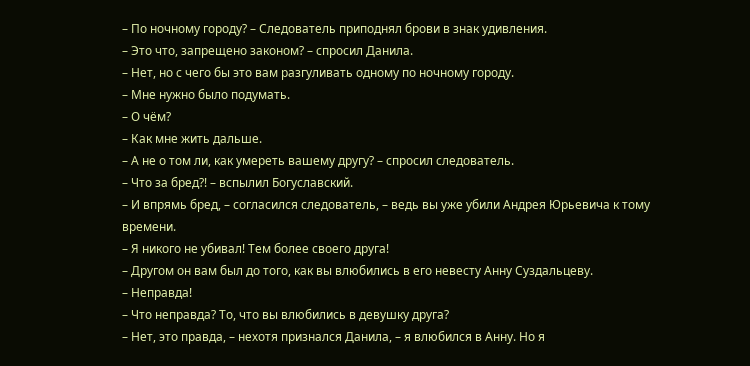– По ночному городу? – Следователь приподнял брови в знак удивления.
– Это что, запрещено законом? – спросил Данила.
– Нет, но с чего бы это вам разгуливать одному по ночному городу.
– Мне нужно было подумать.
– О чём?
– Как мне жить дальше.
– А не о том ли, как умереть вашему другу? – спросил следователь.
– Что за бред?! – вспылил Богуславский.
– И впрямь бред, – согласился следователь, – ведь вы уже убили Андрея Юрьевича к тому времени.
– Я никого не убивал! Тем более своего друга!
– Другом он вам был до того, как вы влюбились в его невесту Анну Суздальцеву.
– Неправда!
– Что неправда? То, что вы влюбились в девушку друга?
– Нет, это правда, – нехотя признался Данила, – я влюбился в Анну. Но я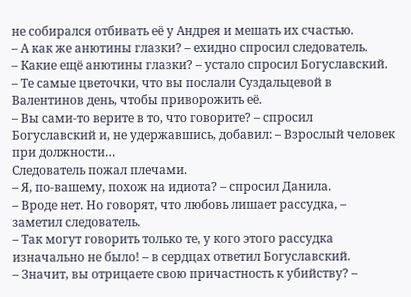не собирался отбивать её у Андрея и мешать их счастью.
– А как же анютины глазки? – ехидно спросил следователь.
– Какие ещё анютины глазки? – устало спросил Богуславский.
– Те самые цветочки, что вы послали Суздальцевой в Валентинов день, чтобы приворожить её.
– Вы сами-то верите в то, что говорите? – спросил Богуславский и, не удержавшись, добавил: – Взрослый человек при должности…
Следователь пожал плечами.
– Я, по-вашему, похож на идиота? – спросил Данила.
– Вроде нет. Но говорят, что любовь лишает рассудка, – заметил следователь.
– Так могут говорить только те, у кого этого рассудка изначально не было! – в сердцах ответил Богуславский.
– Значит, вы отрицаете свою причастность к убийству? –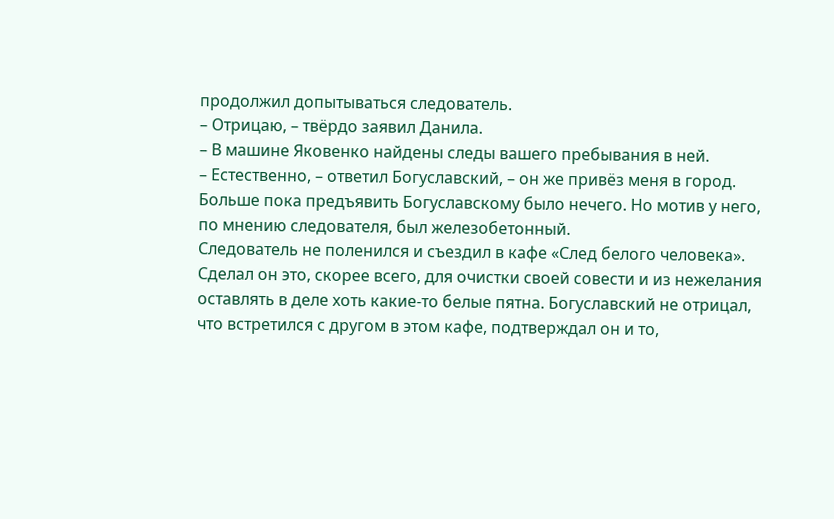продолжил допытываться следователь.
– Отрицаю, – твёрдо заявил Данила.
– В машине Яковенко найдены следы вашего пребывания в ней.
– Естественно, – ответил Богуславский, – он же привёз меня в город.
Больше пока предъявить Богуславскому было нечего. Но мотив у него, по мнению следователя, был железобетонный.
Следователь не поленился и съездил в кафе «След белого человека». Сделал он это, скорее всего, для очистки своей совести и из нежелания оставлять в деле хоть какие-то белые пятна. Богуславский не отрицал, что встретился с другом в этом кафе, подтверждал он и то,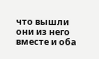что вышли они из него вместе и оба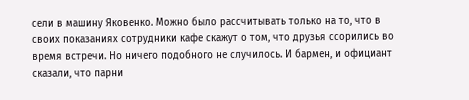сели в машину Яковенко. Можно было рассчитывать только на то, что в своих показаниях сотрудники кафе скажут о том, что друзья ссорились во время встречи. Но ничего подобного не случилось. И бармен, и официант сказали, что парни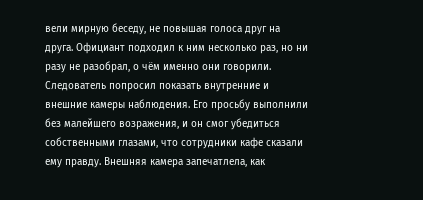вели мирную беседу, не повышая голоса друг на друга. Официант подходил к ним несколько раз, но ни разу не разобрал, о чём именно они говорили.
Следователь попросил показать внутренние и внешние камеры наблюдения. Его просьбу выполнили без малейшего возражения, и он смог убедиться собственными глазами, что сотрудники кафе сказали ему правду. Внешняя камера запечатлела, как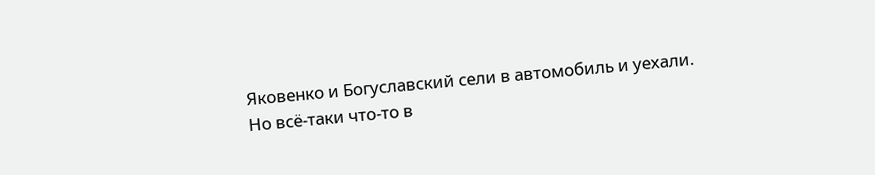Яковенко и Богуславский сели в автомобиль и уехали.
Но всё-таки что-то в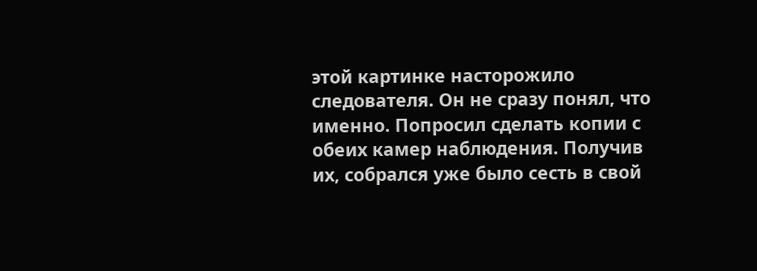этой картинке насторожило следователя. Он не сразу понял, что именно. Попросил сделать копии с обеих камер наблюдения. Получив их, собрался уже было сесть в свой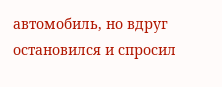автомобиль, но вдруг остановился и спросил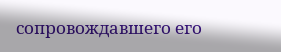сопровождавшего его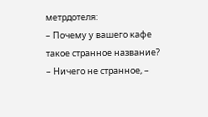метрдотеля:
– Почему у вашего кафе такое странное название?
– Ничего не странное, –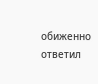обиженно ответил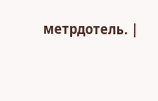метрдотель. |